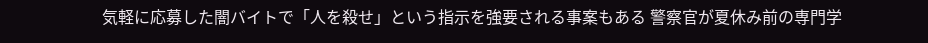気軽に応募した闇バイトで「人を殺せ」という指示を強要される事案もある 警察官が夏休み前の専門学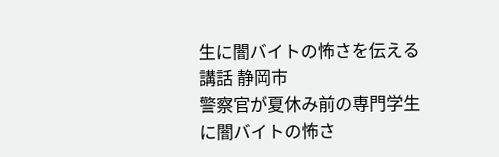生に闇バイトの怖さを伝える講話 静岡市
警察官が夏休み前の専門学生に闇バイトの怖さ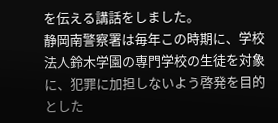を伝える講話をしました。
静岡南警察署は毎年この時期に、学校法人鈴木学園の専門学校の生徒を対象に、犯罪に加担しないよう啓発を目的とした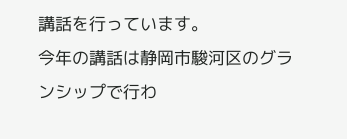講話を行っています。
今年の講話は静岡市駿河区のグランシップで行わ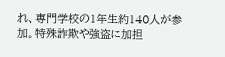れ、専門学校の1年生約140人が参加。特殊詐欺や強盗に加担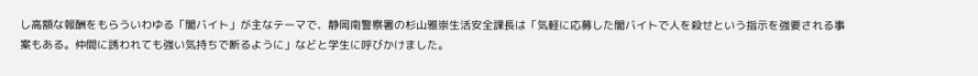し高額な報酬をもらういわゆる「闇バイト」が主なテーマで、静岡南警察署の杉山雅崇生活安全課長は「気軽に応募した闇バイトで人を殺せという指示を強要される事案もある。仲間に誘われても強い気持ちで断るように」などと学生に呼びかけました。